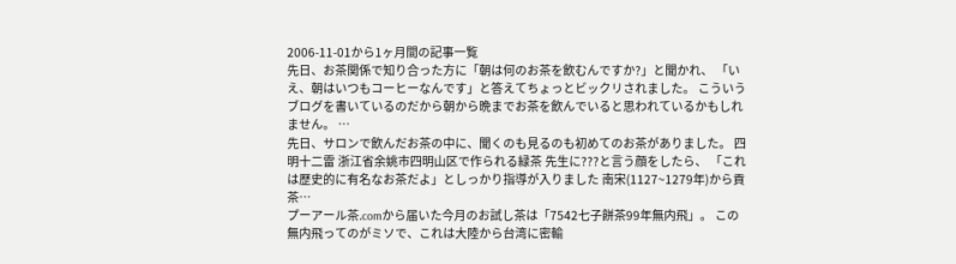2006-11-01から1ヶ月間の記事一覧
先日、お茶関係で知り合った方に「朝は何のお茶を飲むんですか?」と聞かれ、 「いえ、朝はいつもコーヒーなんです」と答えてちょっとビックリされました。 こういうブログを書いているのだから朝から晩までお茶を飲んでいると思われているかもしれません。 …
先日、サロンで飲んだお茶の中に、聞くのも見るのも初めてのお茶がありました。 四明十二雷 浙江省余姚市四明山区で作られる緑茶 先生に???と言う顔をしたら、 「これは歴史的に有名なお茶だよ」としっかり指導が入りました 南宋(1127~1279年)から貢茶…
プーアール茶.comから届いた今月のお試し茶は「7542七子餅茶99年無内飛」。 この無内飛ってのがミソで、これは大陸から台湾に密輸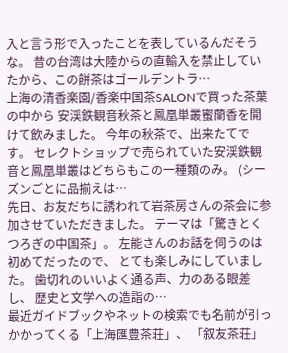入と言う形で入ったことを表しているんだそうな。 昔の台湾は大陸からの直輸入を禁止していたから、この餅茶はゴールデントラ…
上海の清香楽園/香楽中国茶SALONで買った茶葉の中から 安渓鉄観音秋茶と鳳凰単叢蜜蘭香を開けて飲みました。 今年の秋茶で、出来たてです。 セレクトショップで売られていた安渓鉄観音と鳳凰単叢はどちらもこの一種類のみ。 (シーズンごとに品揃えは…
先日、お友だちに誘われて岩茶房さんの茶会に参加させていただきました。 テーマは「驚きとくつろぎの中国茶」。 左能さんのお話を伺うのは初めてだったので、 とても楽しみにしていました。 歯切れのいいよく通る声、力のある眼差し、 歴史と文学への造詣の…
最近ガイドブックやネットの検索でも名前が引っかかってくる「上海匯豊茶荘」、 「叙友茶荘」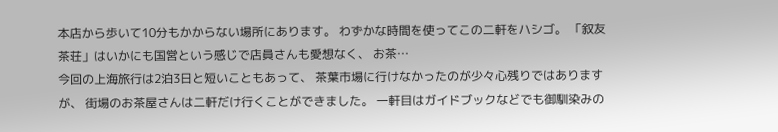本店から歩いて10分もかからない場所にあります。 わずかな時間を使ってこの二軒をハシゴ。 「叙友茶荘」はいかにも国営という感じで店員さんも愛想なく、 お茶…
今回の上海旅行は2泊3日と短いこともあって、 茶葉市場に行けなかったのが少々心残りではありますが、 街場のお茶屋さんは二軒だけ行くことができました。 一軒目はガイドブックなどでも御馴染みの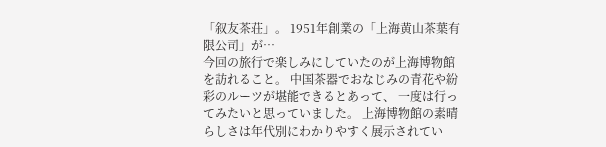「叙友茶荘」。 1951年創業の「上海黄山茶葉有限公司」が…
今回の旅行で楽しみにしていたのが上海博物館を訪れること。 中国茶器でおなじみの青花や紛彩のルーツが堪能できるとあって、 一度は行ってみたいと思っていました。 上海博物館の素晴らしさは年代別にわかりやすく展示されてい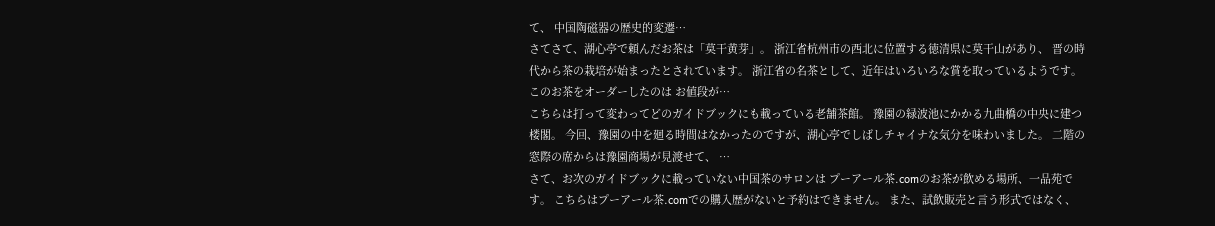て、 中国陶磁器の歴史的変遷…
さてさて、湖心亭で頼んだお茶は「莫干黄芽」。 浙江省杭州市の西北に位置する徳清県に莫干山があり、 晋の時代から茶の栽培が始まったとされています。 浙江省の名茶として、近年はいろいろな賞を取っているようです。 このお茶をオーダーしたのは お値段が…
こちらは打って変わってどのガイドブックにも載っている老舗茶館。 豫園の緑波池にかかる九曲橋の中央に建つ楼閣。 今回、豫園の中を廻る時間はなかったのですが、湖心亭でしばしチャイナな気分を味わいました。 二階の窓際の席からは豫園商場が見渡せて、 …
さて、お次のガイドブックに載っていない中国茶のサロンは プーアール茶.comのお茶が飲める場所、一品苑です。 こちらはプーアール茶.comでの購入歴がないと予約はできません。 また、試飲販売と言う形式ではなく、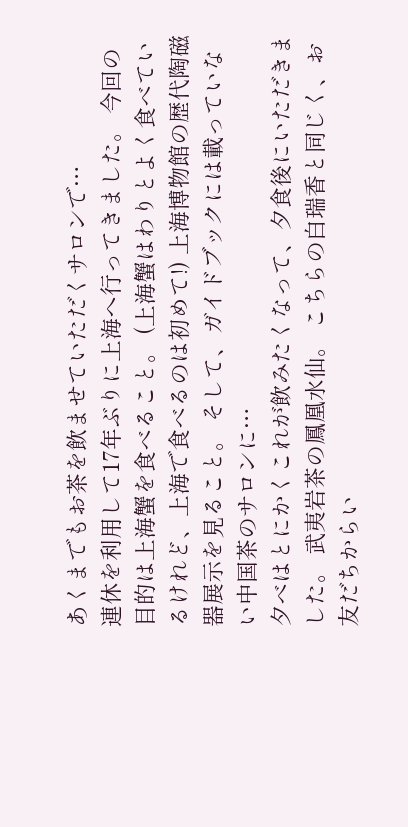あくまでもお茶を飲ませていただくサロンで…
連休を利用して17年ぶりに上海へ行ってきました。 今回の目的は上海蟹を食べること。 (上海蟹はわりとよく食べているけれど、上海で食べるのは初めて!) 上海博物館の歴代陶磁器展示を見ること。 そして、ガイドブックには載っていない中国茶のサロンに…
夕べはとにかくこれが飲みたくなって、夕食後にいただきました。 武夷岩茶の鳳凰水仙。 こちらの白瑞香と同じく、お友だちからい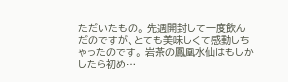ただいたもの。 先週開封して一度飲んだのですが、とても美味しくて感動しちゃったのです。 岩茶の鳳凰水仙はもしかしたら初め…